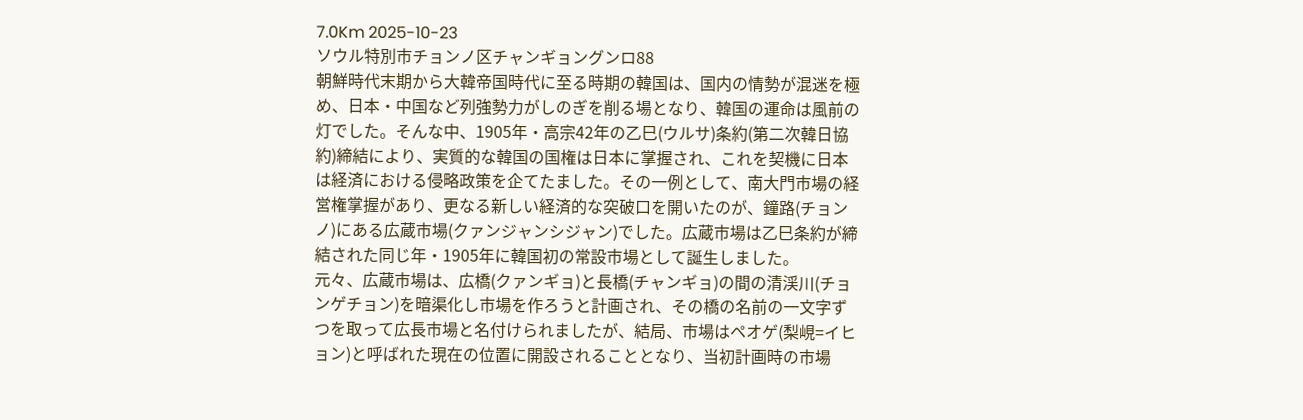7.0Km 2025-10-23
ソウル特別市チョンノ区チャンギョングンロ88
朝鮮時代末期から大韓帝国時代に至る時期の韓国は、国内の情勢が混迷を極め、日本・中国など列強勢力がしのぎを削る場となり、韓国の運命は風前の灯でした。そんな中、1905年・高宗42年の乙巳(ウルサ)条約(第二次韓日協約)締結により、実質的な韓国の国権は日本に掌握され、これを契機に日本は経済における侵略政策を企てたました。その一例として、南大門市場の経営権掌握があり、更なる新しい経済的な突破口を開いたのが、鐘路(チョンノ)にある広蔵市場(クァンジャンシジャン)でした。広蔵市場は乙巳条約が締結された同じ年・1905年に韓国初の常設市場として誕生しました。
元々、広蔵市場は、広橋(クァンギョ)と長橋(チャンギョ)の間の清渓川(チョンゲチョン)を暗渠化し市場を作ろうと計画され、その橋の名前の一文字ずつを取って広長市場と名付けられましたが、結局、市場はペオゲ(梨峴=イヒョン)と呼ばれた現在の位置に開設されることとなり、当初計画時の市場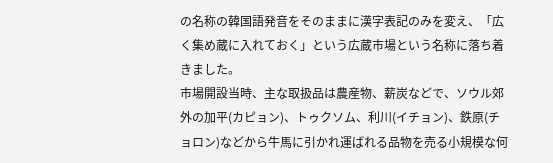の名称の韓国語発音をそのままに漢字表記のみを変え、「広く集め蔵に入れておく」という広蔵市場という名称に落ち着きました。
市場開設当時、主な取扱品は農産物、薪炭などで、ソウル郊外の加平(カピョン)、トゥクソム、利川(イチョン)、鉄原(チョロン)などから牛馬に引かれ運ばれる品物を売る小規模な何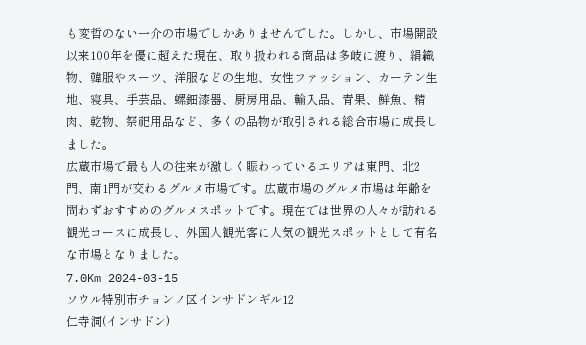も変哲のない一介の市場でしかありませんでした。しかし、市場開設以来100年を優に超えた現在、取り扱われる商品は多岐に渡り、絹織物、韓服やスーツ、洋服などの生地、女性ファッション、カーテン生地、寝具、手芸品、螺鈿漆器、厨房用品、輸入品、青果、鮮魚、精肉、乾物、祭祀用品など、多くの品物が取引される総合市場に成長しました。
広蔵市場で最も人の往来が激しく賑わっているエリアは東門、北2門、南1門が交わるグルメ市場です。広蔵市場のグルメ市場は年齢を問わずおすすめのグルメスポットです。現在では世界の人々が訪れる観光コースに成長し、外国人観光客に人気の観光スポットとして有名な市場となりました。
7.0Km 2024-03-15
ソウル特別市チョンノ区インサドンギル12
仁寺洞(インサドン)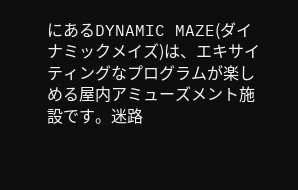にあるDYNAMIC MAZE(ダイナミックメイズ)は、エキサイティングなプログラムが楽しめる屋内アミューズメント施設です。迷路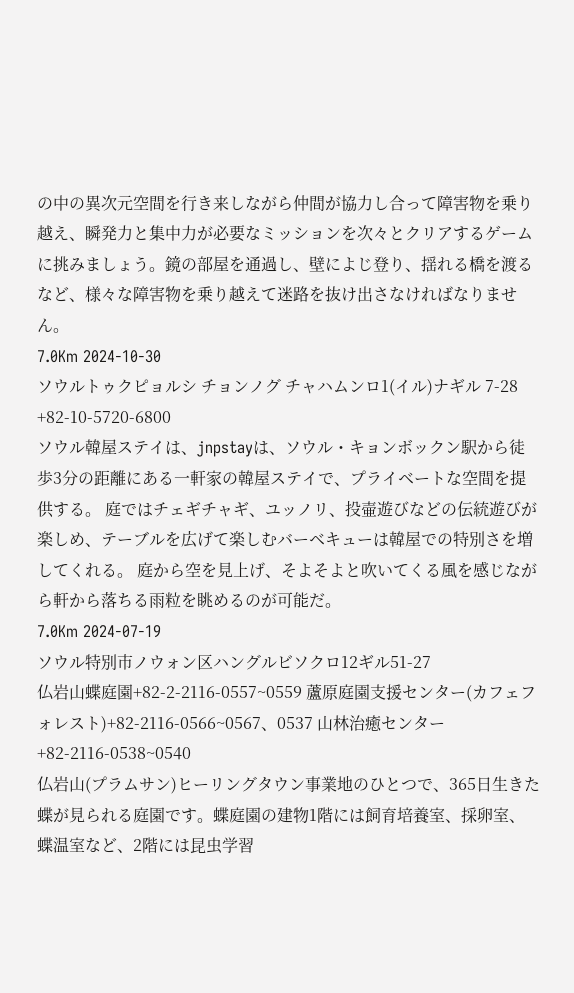の中の異次元空間を行き来しながら仲間が協力し合って障害物を乗り越え、瞬発力と集中力が必要なミッションを次々とクリアするゲームに挑みましょう。鏡の部屋を通過し、壁によじ登り、揺れる橋を渡るなど、様々な障害物を乗り越えて迷路を抜け出さなければなりません。
7.0Km 2024-10-30
ソウルトゥクピョルシ チョンノグ チャハムンロ1(イル)ナギル 7-28
+82-10-5720-6800
ソウル韓屋ステイは、jnpstayは、ソウル・キョンボックン駅から徒歩3分の距離にある一軒家の韓屋ステイで、プライベートな空間を提供する。 庭ではチェギチャギ、ユッノリ、投壷遊びなどの伝統遊びが楽しめ、テーブルを広げて楽しむバーベキューは韓屋での特別さを増してくれる。 庭から空を見上げ、そよそよと吹いてくる風を感じながら軒から落ちる雨粒を眺めるのが可能だ。
7.0Km 2024-07-19
ソウル特別市ノウォン区ハングルビソクロ12ギル51-27
仏岩山蝶庭園+82-2-2116-0557~0559 蘆原庭園支援センター(カフェフォレスト)+82-2116-0566~0567、0537 山林治癒センター+82-2116-0538~0540
仏岩山(プラムサン)ヒーリングタウン事業地のひとつで、365日生きた蝶が見られる庭園です。蝶庭園の建物1階には飼育培養室、採卵室、蝶温室など、2階には昆虫学習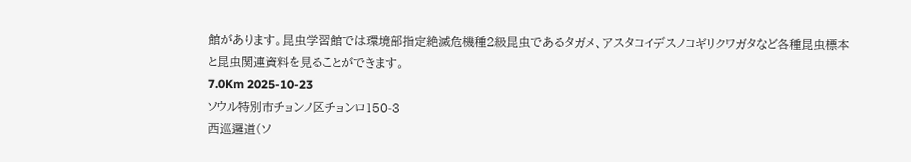館があります。昆虫学習館では環境部指定絶滅危機種2級昆虫であるタガメ、アスタコイデスノコギリクワガタなど各種昆虫標本と昆虫関連資料を見ることができます。
7.0Km 2025-10-23
ソウル特別市チョンノ区チョンロ150-3
西巡邏道(ソ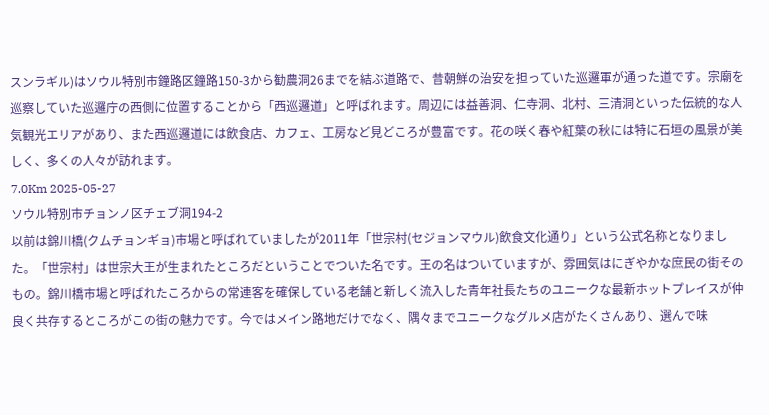スンラギル)はソウル特別市鐘路区鐘路150-3から勧農洞26までを結ぶ道路で、昔朝鮮の治安を担っていた巡邏軍が通った道です。宗廟を巡察していた巡邏庁の西側に位置することから「西巡邏道」と呼ばれます。周辺には益善洞、仁寺洞、北村、三清洞といった伝統的な人気観光エリアがあり、また西巡邏道には飲食店、カフェ、工房など見どころが豊富です。花の咲く春や紅葉の秋には特に石垣の風景が美しく、多くの人々が訪れます。
7.0Km 2025-05-27
ソウル特別市チョンノ区チェブ洞194-2
以前は錦川橋(クムチョンギョ)市場と呼ばれていましたが2011年「世宗村(セジョンマウル)飲食文化通り」という公式名称となりました。「世宗村」は世宗大王が生まれたところだということでついた名です。王の名はついていますが、雰囲気はにぎやかな庶民の街そのもの。錦川橋市場と呼ばれたころからの常連客を確保している老舗と新しく流入した青年社長たちのユニークな最新ホットプレイスが仲良く共存するところがこの街の魅力です。今ではメイン路地だけでなく、隅々までユニークなグルメ店がたくさんあり、選んで味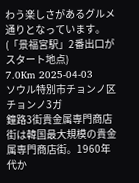わう楽しさがあるグルメ通りとなっています。(「景福宮駅」2番出口がスタート地点)
7.0Km 2025-04-03
ソウル特別市チョンノ区チョンノ3ガ
鐘路3街貴金属専門商店街は韓国最大規模の貴金属専門商店街。1960年代か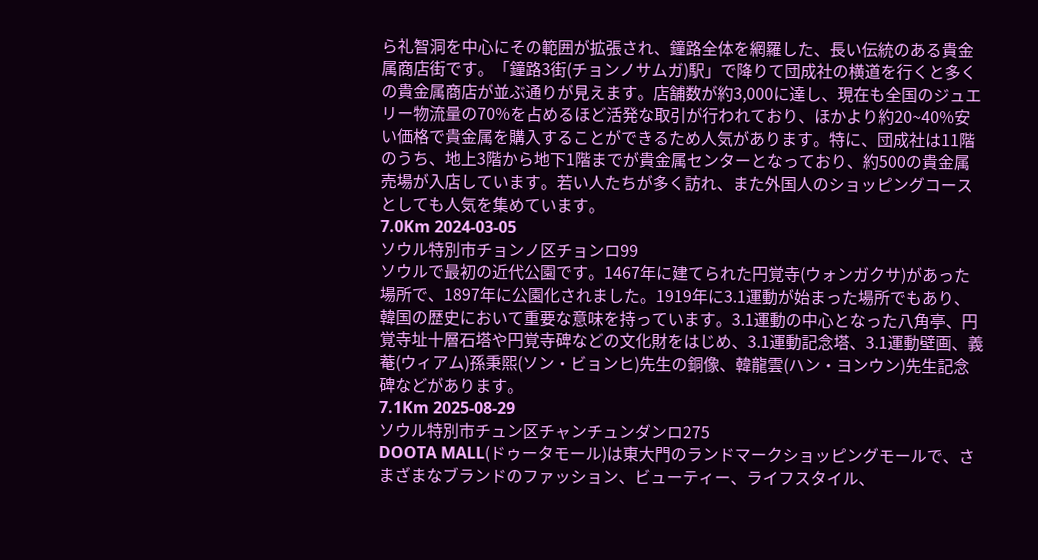ら礼智洞を中心にその範囲が拡張され、鐘路全体を網羅した、長い伝統のある貴金属商店街です。「鐘路3街(チョンノサムガ)駅」で降りて団成社の横道を行くと多くの貴金属商店が並ぶ通りが見えます。店舗数が約3,000に達し、現在も全国のジュエリー物流量の70%を占めるほど活発な取引が行われており、ほかより約20~40%安い価格で貴金属を購入することができるため人気があります。特に、団成社は11階のうち、地上3階から地下1階までが貴金属センターとなっており、約500の貴金属売場が入店しています。若い人たちが多く訪れ、また外国人のショッピングコースとしても人気を集めています。
7.0Km 2024-03-05
ソウル特別市チョンノ区チョンロ99
ソウルで最初の近代公園です。1467年に建てられた円覚寺(ウォンガクサ)があった場所で、1897年に公園化されました。1919年に3.1運動が始まった場所でもあり、韓国の歴史において重要な意味を持っています。3.1運動の中心となった八角亭、円覚寺址十層石塔や円覚寺碑などの文化財をはじめ、3.1運動記念塔、3.1運動壁画、義菴(ウィアム)孫秉煕(ソン・ビョンヒ)先生の銅像、韓龍雲(ハン・ヨンウン)先生記念碑などがあります。
7.1Km 2025-08-29
ソウル特別市チュン区チャンチュンダンロ275
DOOTA MALL(ドゥータモール)は東大門のランドマークショッピングモールで、さまざまなブランドのファッション、ビューティー、ライフスタイル、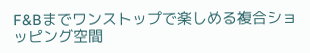F&Bまでワンストップで楽しめる複合ショッピング空間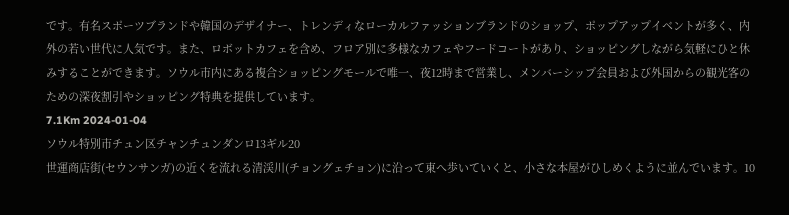です。有名スポーツブランドや韓国のデザイナー、トレンディなローカルファッションブランドのショップ、ポップアップイベントが多く、内外の若い世代に人気です。また、ロボットカフェを含め、フロア別に多様なカフェやフードコートがあり、ショッピングしながら気軽にひと休みすることができます。ソウル市内にある複合ショッピングモールで唯一、夜12時まで営業し、メンバーシップ会員および外国からの観光客のための深夜割引やショッピング特典を提供しています。
7.1Km 2024-01-04
ソウル特別市チュン区チャンチュンダンロ13ギル20
世運商店街(セウンサンガ)の近くを流れる清渓川(チョングェチョン)に沿って東へ歩いていくと、小さな本屋がひしめくように並んでいます。10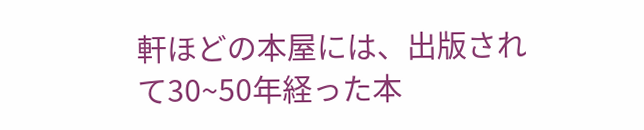軒ほどの本屋には、出版されて30~50年経った本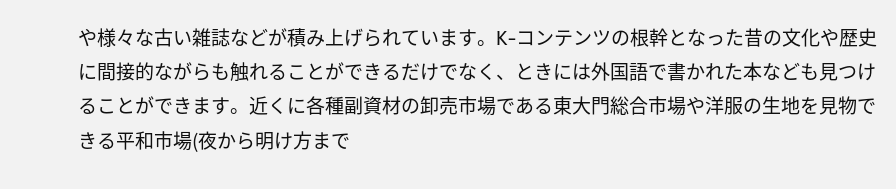や様々な古い雑誌などが積み上げられています。K-コンテンツの根幹となった昔の文化や歴史に間接的ながらも触れることができるだけでなく、ときには外国語で書かれた本なども見つけることができます。近くに各種副資材の卸売市場である東大門総合市場や洋服の生地を見物できる平和市場(夜から明け方まで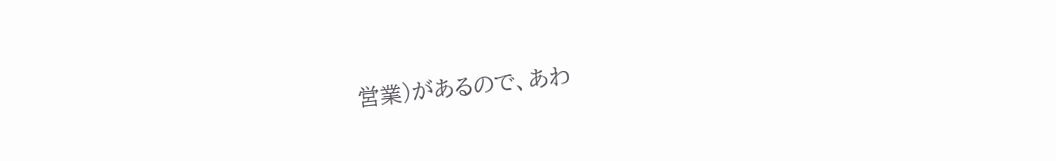営業)があるので、あわ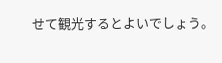せて観光するとよいでしょう。